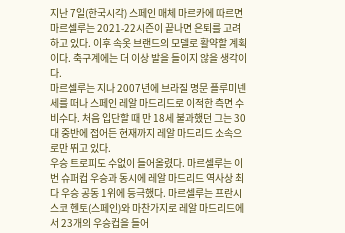지난 7일(한국시각) 스페인 매체 마르카에 따르면 마르셀루는 2021-22시즌이 끝나면 은퇴를 고려하고 있다. 이후 속옷 브랜드의 모델로 활약할 계획이다. 축구계에는 더 이상 발을 들이지 않을 생각이다.
마르셀루는 지나 2007년에 브라질 명문 플루미넨세를 떠나 스페인 레알 마드리드로 이적한 측면 수비수다. 처음 입단할 때 만 18세 불과했던 그는 30대 중반에 접어든 현재까지 레알 마드리드 소속으로만 뛰고 있다.
우승 트로피도 수없이 들어올렸다. 마르셀루는 이번 슈퍼컵 우승과 동시에 레알 마드리드 역사상 최다 우승 공동 1위에 등극했다. 마르셀루는 프란시스코 헨토(스페인)와 마찬가지로 레알 마드리드에서 23개의 우승컵을 들어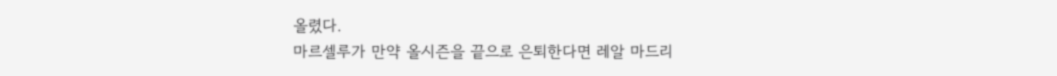올렸다.
마르셀루가 만약 올시즌을 끝으로 은퇴한다면 레알 마드리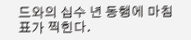드와의 십수 년 동행에 마침표가 찍힌다.